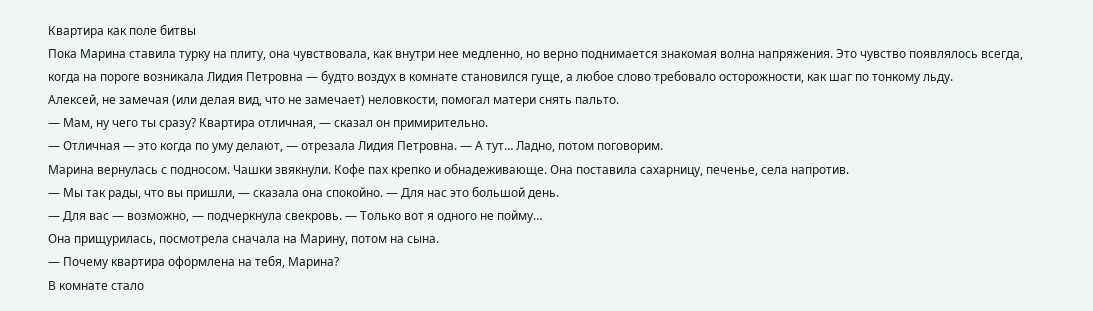Квартира как поле битвы
Пока Марина ставила турку на плиту, она чувствовала, как внутри нее медленно, но верно поднимается знакомая волна напряжения. Это чувство появлялось всегда, когда на пороге возникала Лидия Петровна — будто воздух в комнате становился гуще, а любое слово требовало осторожности, как шаг по тонкому льду.
Алексей, не замечая (или делая вид, что не замечает) неловкости, помогал матери снять пальто.
— Мам, ну чего ты сразу? Квартира отличная, — сказал он примирительно.
— Отличная — это когда по уму делают, — отрезала Лидия Петровна. — А тут… Ладно, потом поговорим.
Марина вернулась с подносом. Чашки звякнули. Кофе пах крепко и обнадеживающе. Она поставила сахарницу, печенье, села напротив.
— Мы так рады, что вы пришли, — сказала она спокойно. — Для нас это большой день.
— Для вас — возможно, — подчеркнула свекровь. — Только вот я одного не пойму…
Она прищурилась, посмотрела сначала на Марину, потом на сына.
— Почему квартира оформлена на тебя, Марина?
В комнате стало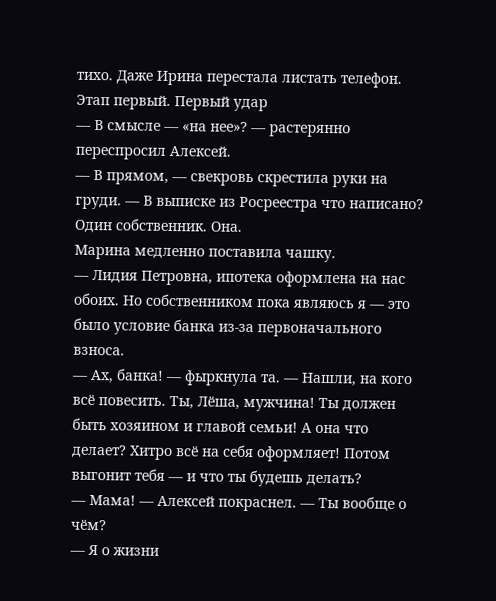тихо. Даже Ирина перестала листать телефон.
Этап первый. Первый удар
— В смысле — «на нее»? — растерянно переспросил Алексей.
— В прямом, — свекровь скрестила руки на груди. — В выписке из Росреестра что написано? Один собственник. Она.
Марина медленно поставила чашку.
— Лидия Петровна, ипотека оформлена на нас обоих. Но собственником пока являюсь я — это было условие банка из-за первоначального взноса.
— Ах, банка! — фыркнула та. — Нашли, на кого всё повесить. Ты, Лёша, мужчина! Ты должен быть хозяином и главой семьи! А она что делает? Хитро всё на себя оформляет! Потом выгонит тебя — и что ты будешь делать?
— Мама! — Алексей покраснел. — Ты вообще о чём?
— Я о жизни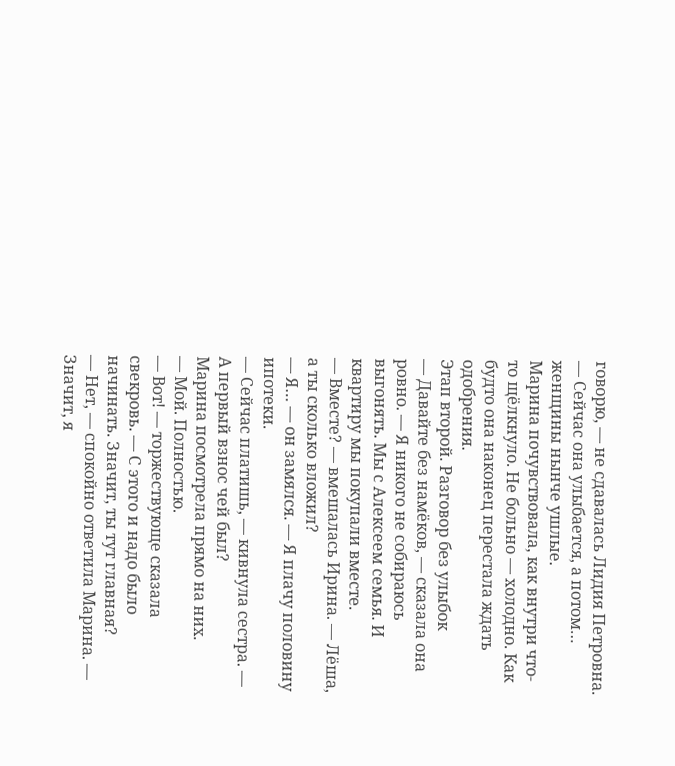говорю, — не сдавалась Лидия Петровна. — Сейчас она улыбается, а потом… женщины нынче ушлые.
Марина почувствовала, как внутри что-то щёлкнуло. Не больно — холодно. Как будто она наконец перестала ждать одобрения.
Этап второй. Разговор без улыбок
— Давайте без намёков, — сказала она ровно. — Я никого не собираюсь выгонять. Мы с Алексеем семья. И квартиру мы покупали вместе.
— Вместе? — вмешалась Ирина. — Лёша, а ты сколько вложил?
— Я… — он замялся. — Я плачу половину ипотеки.
— Сейчас платишь, — кивнула сестра. — А первый взнос чей был?
Марина посмотрела прямо на них.
— Мой. Полностью.
— Вот! — торжествующе сказала свекровь. — С этого и надо было начинать. Значит, ты тут главная?
— Нет, — спокойно ответила Марина. — Значит, я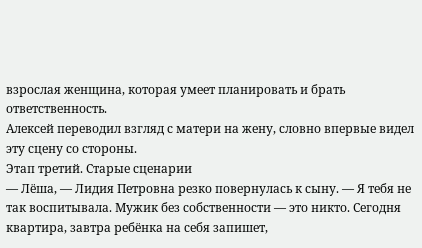взрослая женщина, которая умеет планировать и брать ответственность.
Алексей переводил взгляд с матери на жену, словно впервые видел эту сцену со стороны.
Этап третий. Старые сценарии
— Лёша, — Лидия Петровна резко повернулась к сыну. — Я тебя не так воспитывала. Мужик без собственности — это никто. Сегодня квартира, завтра ребёнка на себя запишет,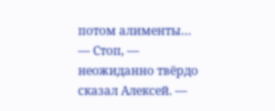потом алименты…
— Стоп, — неожиданно твёрдо сказал Алексей. —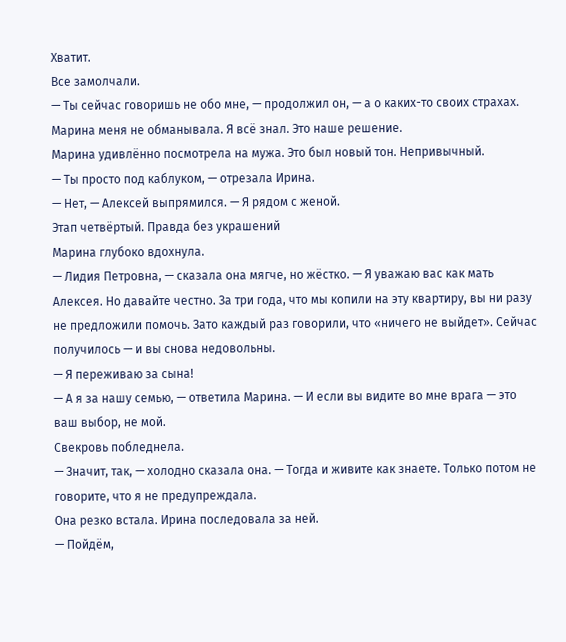Хватит.
Все замолчали.
— Ты сейчас говоришь не обо мне, — продолжил он, — а о каких-то своих страхах. Марина меня не обманывала. Я всё знал. Это наше решение.
Марина удивлённо посмотрела на мужа. Это был новый тон. Непривычный.
— Ты просто под каблуком, — отрезала Ирина.
— Нет, — Алексей выпрямился. — Я рядом с женой.
Этап четвёртый. Правда без украшений
Марина глубоко вдохнула.
— Лидия Петровна, — сказала она мягче, но жёстко. — Я уважаю вас как мать Алексея. Но давайте честно. За три года, что мы копили на эту квартиру, вы ни разу не предложили помочь. Зато каждый раз говорили, что «ничего не выйдет». Сейчас получилось — и вы снова недовольны.
— Я переживаю за сына!
— А я за нашу семью, — ответила Марина. — И если вы видите во мне врага — это ваш выбор, не мой.
Свекровь побледнела.
— Значит, так, — холодно сказала она. — Тогда и живите как знаете. Только потом не говорите, что я не предупреждала.
Она резко встала. Ирина последовала за ней.
— Пойдём,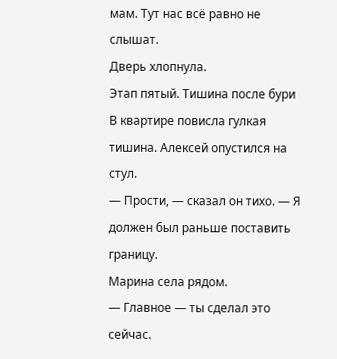мам. Тут нас всё равно не слышат.
Дверь хлопнула.
Этап пятый. Тишина после бури
В квартире повисла гулкая тишина. Алексей опустился на стул.
— Прости, — сказал он тихо. — Я должен был раньше поставить границу.
Марина села рядом.
— Главное — ты сделал это сейчас.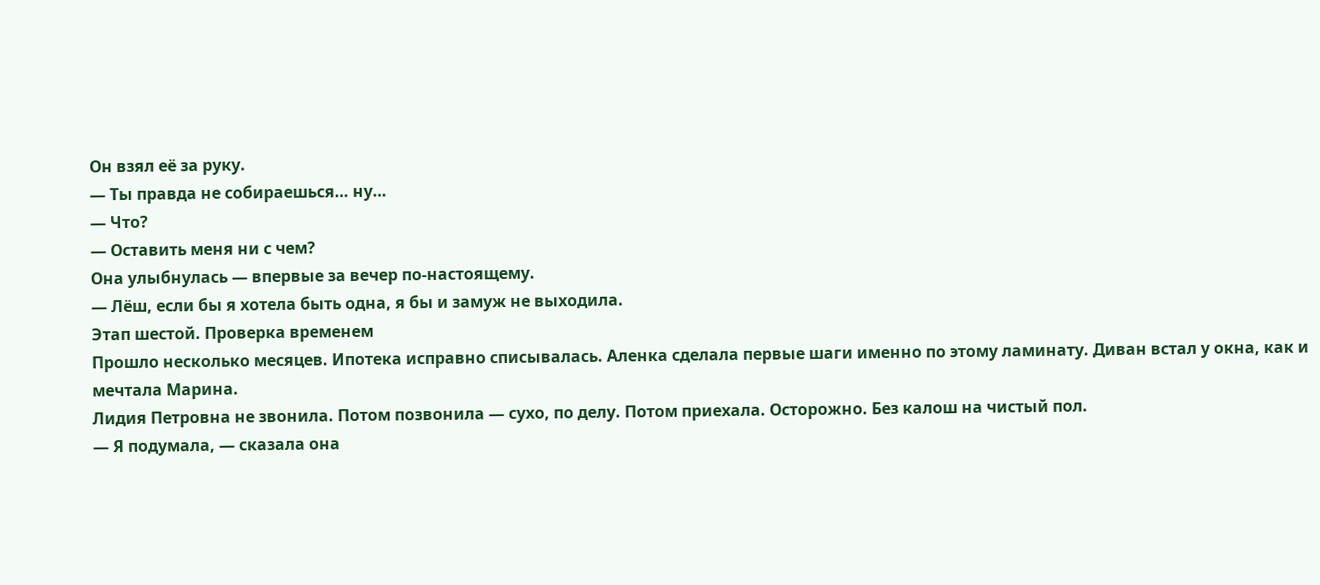Он взял её за руку.
— Ты правда не собираешься… ну…
— Что?
— Оставить меня ни с чем?
Она улыбнулась — впервые за вечер по-настоящему.
— Лёш, если бы я хотела быть одна, я бы и замуж не выходила.
Этап шестой. Проверка временем
Прошло несколько месяцев. Ипотека исправно списывалась. Аленка сделала первые шаги именно по этому ламинату. Диван встал у окна, как и мечтала Марина.
Лидия Петровна не звонила. Потом позвонила — сухо, по делу. Потом приехала. Осторожно. Без калош на чистый пол.
— Я подумала, — сказала она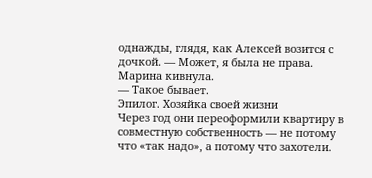однажды, глядя, как Алексей возится с дочкой. — Может, я была не права.
Марина кивнула.
— Такое бывает.
Эпилог. Хозяйка своей жизни
Через год они переоформили квартиру в совместную собственность — не потому что «так надо», а потому что захотели.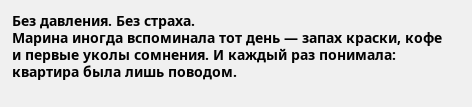Без давления. Без страха.
Марина иногда вспоминала тот день — запах краски, кофе и первые уколы сомнения. И каждый раз понимала: квартира была лишь поводом.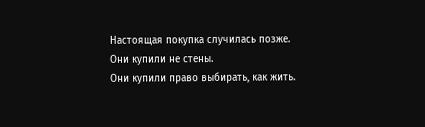Настоящая покупка случилась позже.
Они купили не стены.
Они купили право выбирать, как жить.